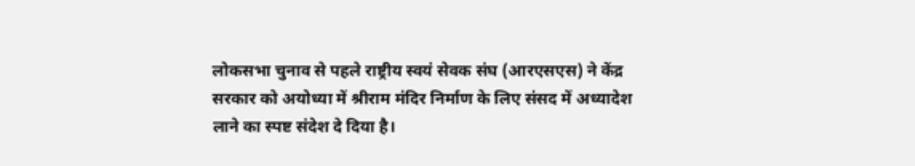लोकसभा चुनाव से पहले राष्ट्रीय स्वयं सेवक संघ (आरएसएस) ने केंद्र सरकार को अयोध्या में श्रीराम मंदिर निर्माण के लिए संसद में अध्यादेश लाने का स्पष्ट संदेश दे दिया है।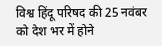विश्व हिंदू परिषद की 25 नवंबर को देश भर में होने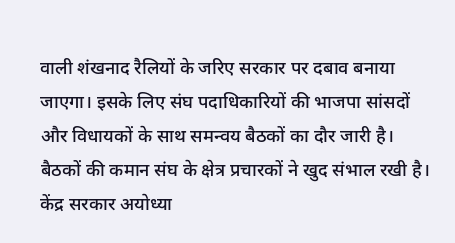वाली शंखनाद रैलियों के जरिए सरकार पर दबाव बनाया जाएगा। इसके लिए संघ पदाधिकारियों की भाजपा सांसदों और विधायकों के साथ समन्वय बैठकों का दौर जारी है। बैठकों की कमान संघ के क्षेत्र प्रचारकों ने खुद संभाल रखी है।
केंद्र सरकार अयोध्या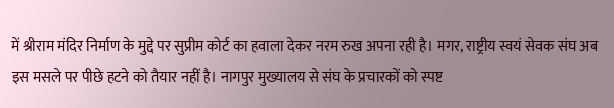में श्रीराम मंदिर निर्माण के मुद्दे पर सुप्रीम कोर्ट का हवाला देकर नरम रुख अपना रही है। मगर, राष्ट्रीय स्वयं सेवक संघ अब इस मसले पर पीछे हटने को तैयार नहीं है। नागपुर मुख्यालय से संघ के प्रचारकों को स्पष्ट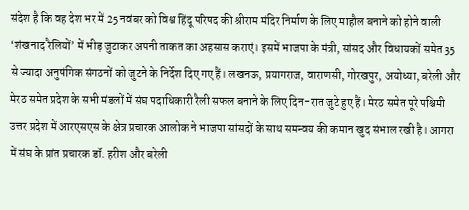संदेश है कि वह देश भर में 25 नवंबर को विश्व हिंदू परिषद की श्रीराम मंदिर निर्माण के लिए माहौल बनाने को होने वाली ‘शंखनाद रैलियों’ में भीड़ जुटाकर अपनी ताकत का अहसास कराएं। इसमें भाजपा के मंत्री, सांसद और विधायकों समेत 35 से ज्यादा अनुषंगिक संगठनों को जुटने के निर्देश दिए गए हैं। लखनऊ, प्रयागराज, वाराणसी, गोरखपुर, अयोध्या, बरेली और मेरठ समेत प्रदेश के सभी मंडलों में संघ पदाधिकारी रैली सफल बनाने के लिए दिन-रात जुटे हुए हैं। मेरठ समेत पूरे पश्चिमी उत्तर प्रदेश में आरएसएस के क्षेत्र प्रचारक आलोक ने भाजपा सांसदों के साथ समन्वय की कमान खुद संभाल रखी है। आगरा में संघ के प्रांत प्रचारक डॉ. हरीश और बरेली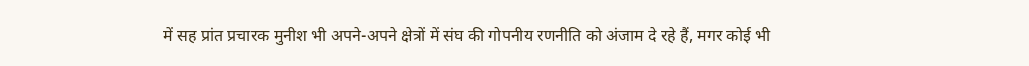में सह प्रांत प्रचारक मुनीश भी अपने-अपने क्षेत्रों में संघ की गोपनीय रणनीति को अंजाम दे रहे हैं, मगर कोई भी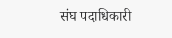संघ पदाधिकारी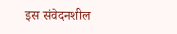इस संवेदनशील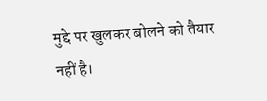मुद्दे पर खुलकर बोलने को तैयार नहीं है।